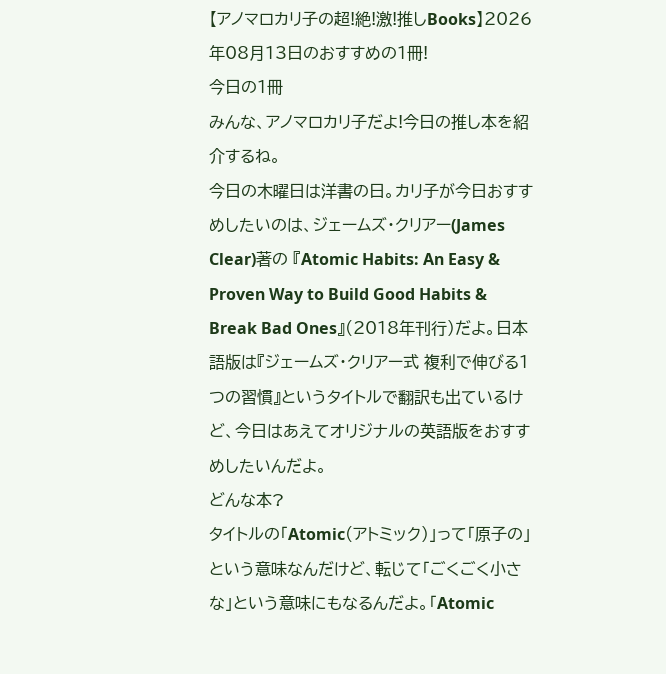【アノマロカリ子の超!絶!激!推しBooks】2026年08月13日のおすすめの1冊!
今日の1冊
みんな、アノマロカリ子だよ!今日の推し本を紹介するね。
今日の木曜日は洋書の日。カリ子が今日おすすめしたいのは、ジェームズ・クリアー(James Clear)著の 『Atomic Habits: An Easy & Proven Way to Build Good Habits & Break Bad Ones』(2018年刊行)だよ。日本語版は『ジェームズ・クリアー式 複利で伸びる1つの習慣』というタイトルで翻訳も出ているけど、今日はあえてオリジナルの英語版をおすすめしたいんだよ。
どんな本?
タイトルの「Atomic(アトミック)」って「原子の」という意味なんだけど、転じて「ごくごく小さな」という意味にもなるんだよ。「Atomic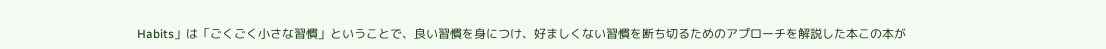Habits」は「ごくごく小さな習慣」ということで、良い習慣を身につけ、好ましくない習慣を断ち切るためのアプローチを解説した本この本が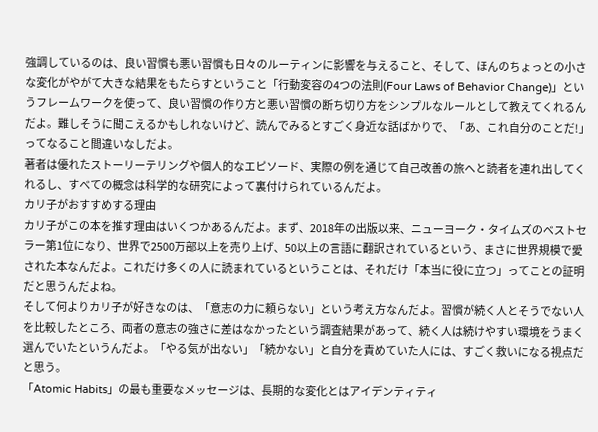強調しているのは、良い習慣も悪い習慣も日々のルーティンに影響を与えること、そして、ほんのちょっとの小さな変化がやがて大きな結果をもたらすということ「行動変容の4つの法則(Four Laws of Behavior Change)」というフレームワークを使って、良い習慣の作り方と悪い習慣の断ち切り方をシンプルなルールとして教えてくれるんだよ。難しそうに聞こえるかもしれないけど、読んでみるとすごく身近な話ばかりで、「あ、これ自分のことだ!」ってなること間違いなしだよ。
著者は優れたストーリーテリングや個人的なエピソード、実際の例を通じて自己改善の旅へと読者を連れ出してくれるし、すべての概念は科学的な研究によって裏付けられているんだよ。
カリ子がおすすめする理由
カリ子がこの本を推す理由はいくつかあるんだよ。まず、2018年の出版以来、ニューヨーク・タイムズのベストセラー第1位になり、世界で2500万部以上を売り上げ、50以上の言語に翻訳されているという、まさに世界規模で愛された本なんだよ。これだけ多くの人に読まれているということは、それだけ「本当に役に立つ」ってことの証明だと思うんだよね。
そして何よりカリ子が好きなのは、「意志の力に頼らない」という考え方なんだよ。習慣が続く人とそうでない人を比較したところ、両者の意志の強さに差はなかったという調査結果があって、続く人は続けやすい環境をうまく選んでいたというんだよ。「やる気が出ない」「続かない」と自分を責めていた人には、すごく救いになる視点だと思う。
「Atomic Habits」の最も重要なメッセージは、長期的な変化とはアイデンティティ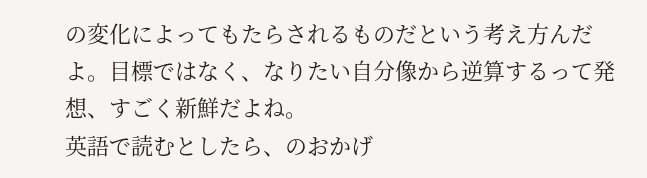の変化によってもたらされるものだという考え方んだよ。目標ではなく、なりたい自分像から逆算するって発想、すごく新鮮だよね。
英語で読むとしたら、のおかげ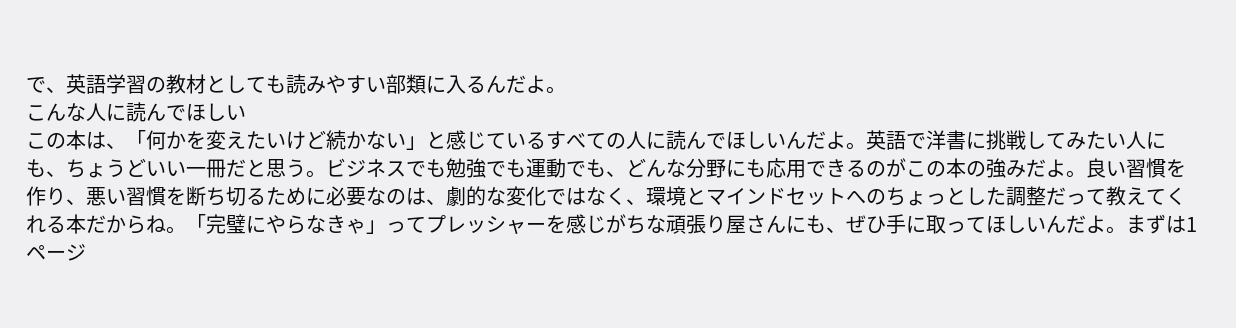で、英語学習の教材としても読みやすい部類に入るんだよ。
こんな人に読んでほしい
この本は、「何かを変えたいけど続かない」と感じているすべての人に読んでほしいんだよ。英語で洋書に挑戦してみたい人にも、ちょうどいい一冊だと思う。ビジネスでも勉強でも運動でも、どんな分野にも応用できるのがこの本の強みだよ。良い習慣を作り、悪い習慣を断ち切るために必要なのは、劇的な変化ではなく、環境とマインドセットへのちょっとした調整だって教えてくれる本だからね。「完璧にやらなきゃ」ってプレッシャーを感じがちな頑張り屋さんにも、ぜひ手に取ってほしいんだよ。まずは1ページ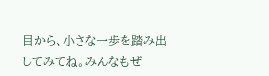目から、小さな一歩を踏み出してみてね。みんなもぜ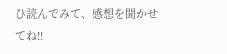ひ読んでみて、感想を聞かせてね!!